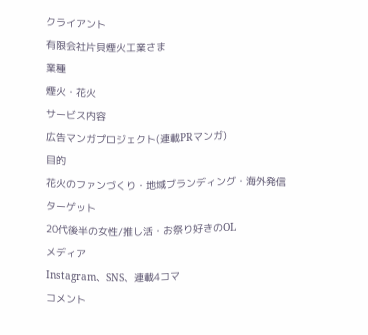クライアント
有限会社片貝煙火工業さま
業種
煙火・花火
サービス内容
広告マンガプロジェクト(連載PRマンガ)
目的
花火のファンづくり・地域ブランディング・海外発信
ターゲット
20代後半の女性/推し活・お祭り好きのOL
メディア
Instagram、SNS、連載4コマ
コメント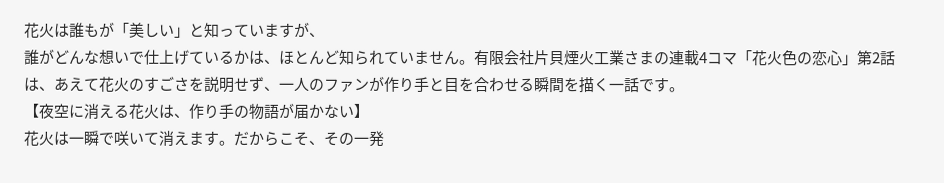花火は誰もが「美しい」と知っていますが、
誰がどんな想いで仕上げているかは、ほとんど知られていません。有限会社片貝煙火工業さまの連載4コマ「花火色の恋心」第2話は、あえて花火のすごさを説明せず、一人のファンが作り手と目を合わせる瞬間を描く一話です。
【夜空に消える花火は、作り手の物語が届かない】
花火は一瞬で咲いて消えます。だからこそ、その一発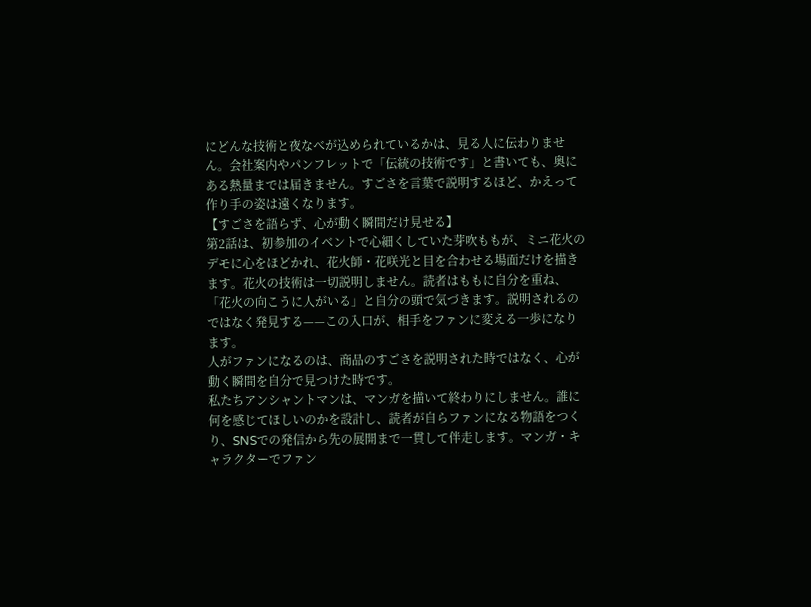にどんな技術と夜なべが込められているかは、見る人に伝わりません。会社案内やパンフレットで「伝統の技術です」と書いても、奥にある熱量までは届きません。すごさを言葉で説明するほど、かえって作り手の姿は遠くなります。
【すごさを語らず、心が動く瞬間だけ見せる】
第2話は、初参加のイベントで心細くしていた芽吹ももが、ミニ花火のデモに心をほどかれ、花火師・花咲光と目を合わせる場面だけを描きます。花火の技術は一切説明しません。読者はももに自分を重ね、「花火の向こうに人がいる」と自分の頭で気づきます。説明されるのではなく発見する——この入口が、相手をファンに変える一歩になります。
人がファンになるのは、商品のすごさを説明された時ではなく、心が動く瞬間を自分で見つけた時です。
私たちアンシャントマンは、マンガを描いて終わりにしません。誰に何を感じてほしいのかを設計し、読者が自らファンになる物語をつくり、SNSでの発信から先の展開まで一貫して伴走します。マンガ・キャラクターでファン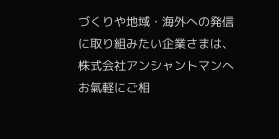づくりや地域・海外への発信に取り組みたい企業さまは、株式会社アンシャントマンへお氣軽にご相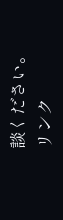談ください。
リンク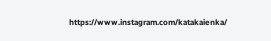https://www.instagram.com/katakaienka/